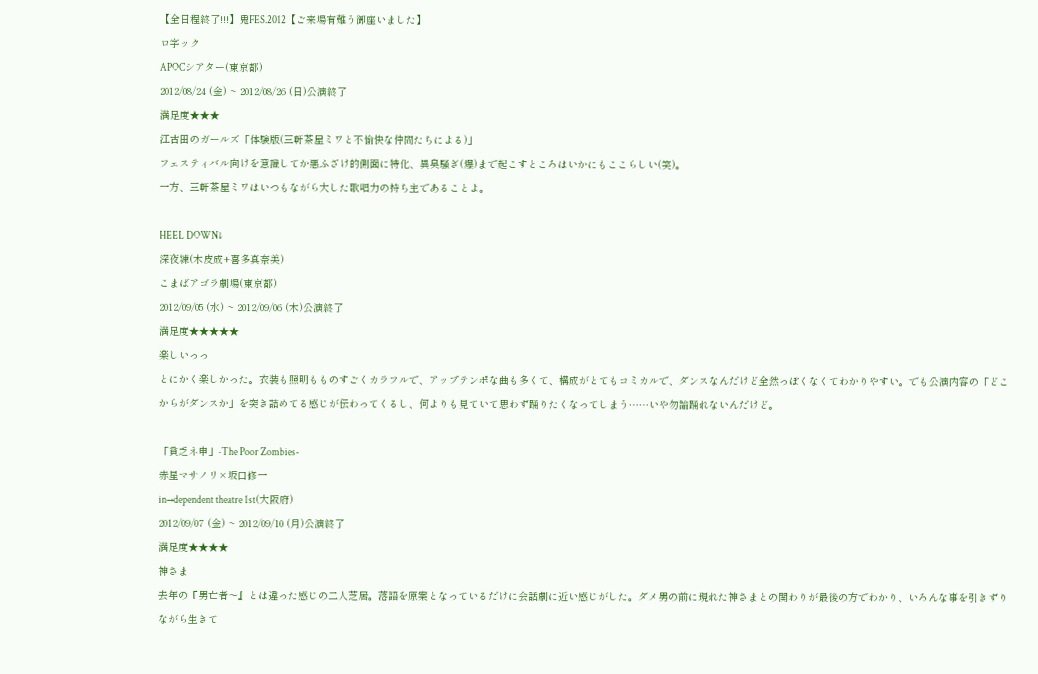【全日程終了!!!】鬼FES.2012【ご来場有難う御座いました】
ロ字ック
APOCシアター(東京都)
2012/08/24 (金) ~ 2012/08/26 (日)公演終了
満足度★★★
江古田のガールズ「体験版(三軒茶屋ミワと不愉快な仲間たちによる)」
フェスティバル向けを意識してか悪ふざけ的側面に特化、異臭騒ぎ(爆)まで起こすところはいかにもここらしい(笑)。
一方、三軒茶屋ミワはいつもながら大した歌唱力の持ち主であることよ。

HEEL DOWN↓
深夜練(木皮成+喜多真奈美)
こまばアゴラ劇場(東京都)
2012/09/05 (水) ~ 2012/09/06 (木)公演終了
満足度★★★★★
楽しいっっ
とにかく楽しかった。衣装も照明もものすごくカラフルで、アップテンポな曲も多くて、構成がとてもコミカルで、ダンスなんだけど全然っぽくなくてわかりやすい。でも公演内容の「どこからがダンスか」を突き詰めてる感じが伝わってくるし、何よりも見ていて思わず踊りたくなってしまう……いや勿論踊れないんだけど。

「貧乏ネ申」-The Poor Zombies-
赤星マサノリ×坂口修一
in→dependent theatre 1st(大阪府)
2012/09/07 (金) ~ 2012/09/10 (月)公演終了
満足度★★★★
神さま
去年の『男亡者〜』とは違った感じの二人芝居。落語を原案となっているだけに会話劇に近い感じがした。ダメ男の前に現れた神さまとの関わりが最後の方でわかり、いろんな事を引きずりながら生きて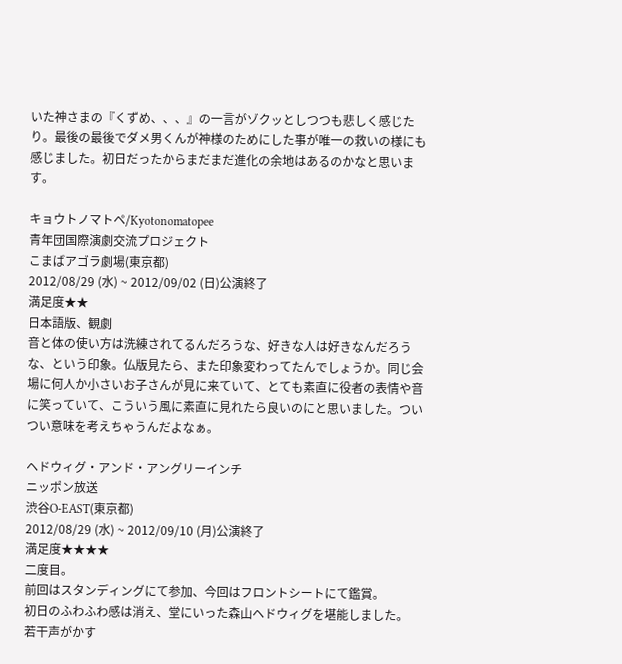いた神さまの『くずめ、、、』の一言がゾクッとしつつも悲しく感じたり。最後の最後でダメ男くんが神様のためにした事が唯一の救いの様にも感じました。初日だったからまだまだ進化の余地はあるのかなと思います。

キョウトノマトペ/Kyotonomatopee
青年団国際演劇交流プロジェクト
こまばアゴラ劇場(東京都)
2012/08/29 (水) ~ 2012/09/02 (日)公演終了
満足度★★
日本語版、観劇
音と体の使い方は洗練されてるんだろうな、好きな人は好きなんだろうな、という印象。仏版見たら、また印象変わってたんでしょうか。同じ会場に何人か小さいお子さんが見に来ていて、とても素直に役者の表情や音に笑っていて、こういう風に素直に見れたら良いのにと思いました。ついつい意味を考えちゃうんだよなぁ。

ヘドウィグ・アンド・アングリーインチ
ニッポン放送
渋谷O-EAST(東京都)
2012/08/29 (水) ~ 2012/09/10 (月)公演終了
満足度★★★★
二度目。
前回はスタンディングにて参加、今回はフロントシートにて鑑賞。
初日のふわふわ感は消え、堂にいった森山ヘドウィグを堪能しました。
若干声がかす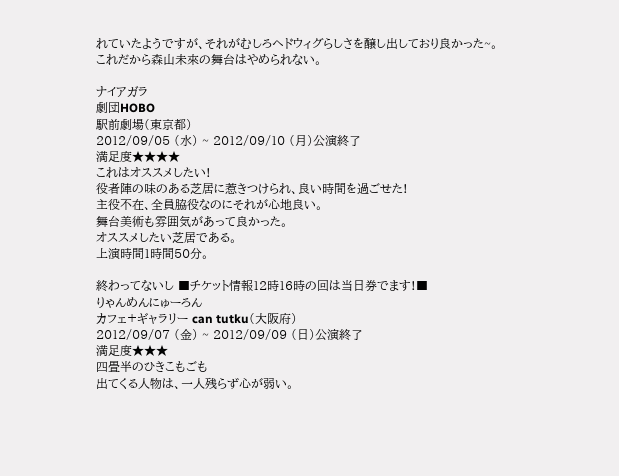れていたようですが、それがむしろヘドウィグらしさを醸し出しており良かった~。
これだから森山未來の舞台はやめられない。

ナイアガラ
劇団HOBO
駅前劇場(東京都)
2012/09/05 (水) ~ 2012/09/10 (月)公演終了
満足度★★★★
これはオススメしたい!
役者陣の味のある芝居に惹きつけられ、良い時間を過ごせた!
主役不在、全員脇役なのにそれが心地良い。
舞台美術も雰囲気があって良かった。
オススメしたい芝居である。
上演時間1時間50分。

終わってないし ■チケット情報12時16時の回は当日券でます!■
りゃんめんにゅーろん
カフェ+ギャラリー can tutku(大阪府)
2012/09/07 (金) ~ 2012/09/09 (日)公演終了
満足度★★★
四畳半のひきこもごも
出てくる人物は、一人残らず心が弱い。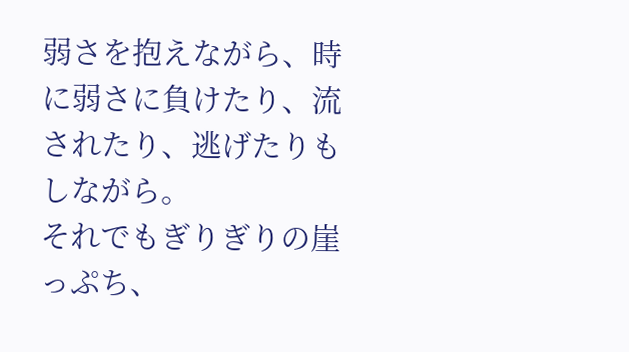弱さを抱えながら、時に弱さに負けたり、流されたり、逃げたりもしながら。
それでもぎりぎりの崖っぷち、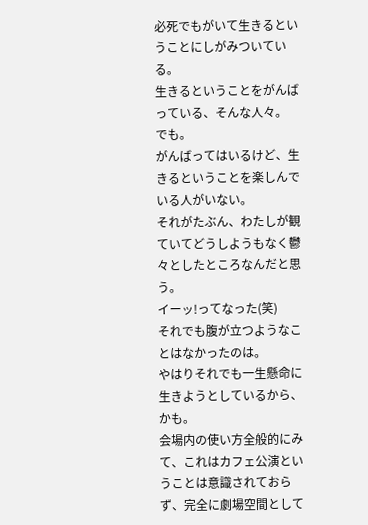必死でもがいて生きるということにしがみついている。
生きるということをがんばっている、そんな人々。
でも。
がんばってはいるけど、生きるということを楽しんでいる人がいない。
それがたぶん、わたしが観ていてどうしようもなく鬱々としたところなんだと思う。
イーッ!ってなった(笑)
それでも腹が立つようなことはなかったのは。
やはりそれでも一生懸命に生きようとしているから、かも。
会場内の使い方全般的にみて、これはカフェ公演ということは意識されておらず、完全に劇場空間として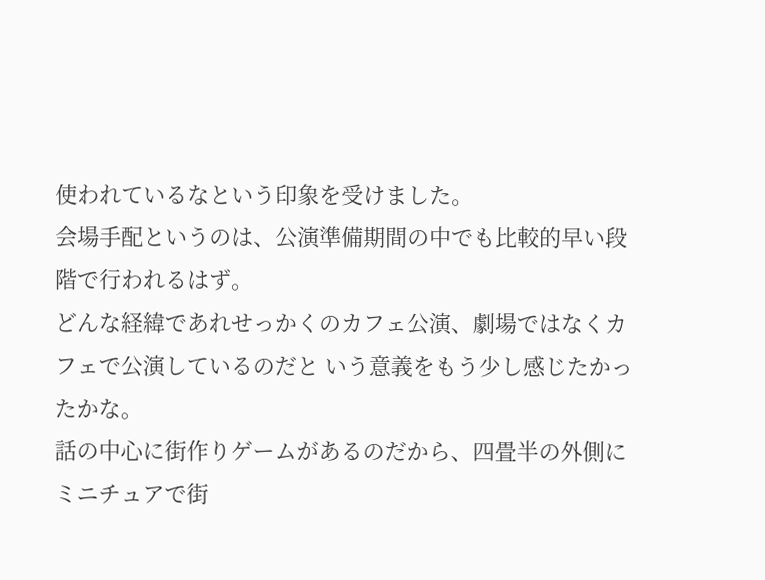使われているなという印象を受けました。
会場手配というのは、公演準備期間の中でも比較的早い段階で行われるはず。
どんな経緯であれせっかくのカフェ公演、劇場ではなくカフェで公演しているのだと いう意義をもう少し感じたかったかな。
話の中心に街作りゲームがあるのだから、四畳半の外側にミニチュアで街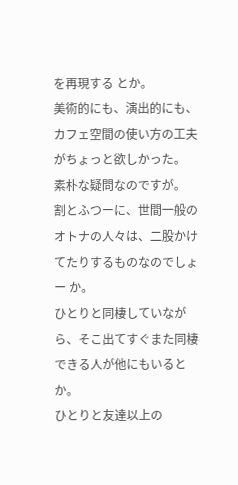を再現する とか。
美術的にも、演出的にも、カフェ空間の使い方の工夫がちょっと欲しかった。
素朴な疑問なのですが。
割とふつーに、世間一般のオトナの人々は、二股かけてたりするものなのでしょー か。
ひとりと同棲していながら、そこ出てすぐまた同棲できる人が他にもいるとか。
ひとりと友達以上の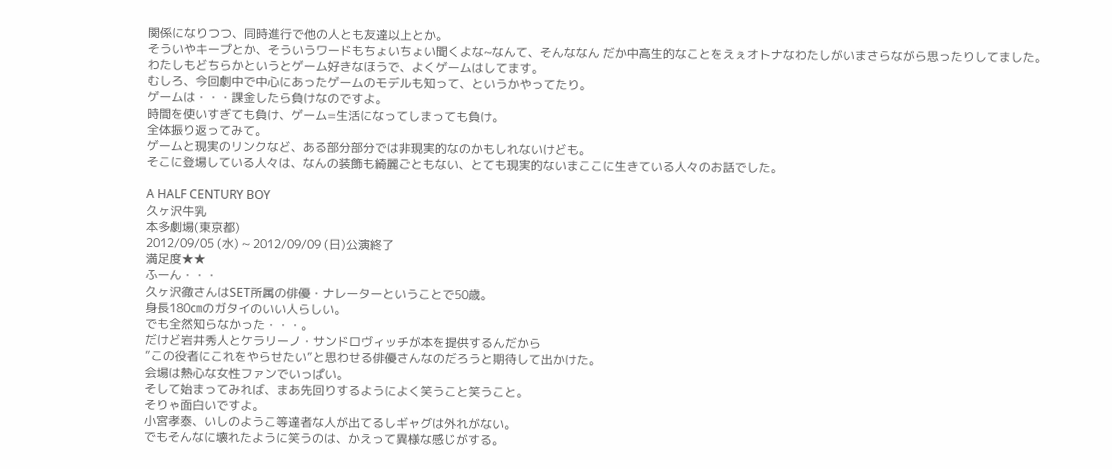関係になりつつ、同時進行で他の人とも友達以上とか。
そういやキープとか、そういうワードもちょいちょい聞くよな~なんて、そんななん だか中高生的なことをえぇオトナなわたしがいまさらながら思ったりしてました。
わたしもどちらかというとゲーム好きなほうで、よくゲームはしてます。
むしろ、今回劇中で中心にあったゲームのモデルも知って、というかやってたり。
ゲームは・・・課金したら負けなのですよ。
時間を使いすぎても負け、ゲーム=生活になってしまっても負け。
全体振り返ってみて。
ゲームと現実のリンクなど、ある部分部分では非現実的なのかもしれないけども。
そこに登場している人々は、なんの装飾も綺麗ごともない、とても現実的ないまここに生きている人々のお話でした。

A HALF CENTURY BOY
久ヶ沢牛乳
本多劇場(東京都)
2012/09/05 (水) ~ 2012/09/09 (日)公演終了
満足度★★
ふーん・・・
久ヶ沢徹さんはSET所属の俳優・ナレーターということで50歳。
身長180㎝のガタイのいい人らしい。
でも全然知らなかった・・・。
だけど岩井秀人とケラリーノ・サンドロヴィッチが本を提供するんだから
”この役者にこれをやらせたい”と思わせる俳優さんなのだろうと期待して出かけた。
会場は熱心な女性ファンでいっぱい。
そして始まってみれば、まあ先回りするようによく笑うこと笑うこと。
そりゃ面白いですよ。
小宮孝泰、いしのようこ等達者な人が出てるしギャグは外れがない。
でもそんなに壊れたように笑うのは、かえって異様な感じがする。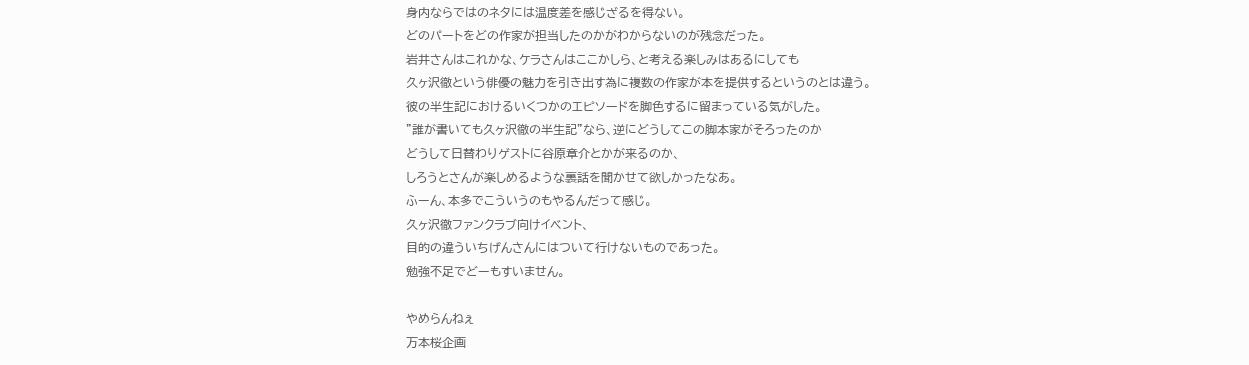身内ならではのネタには温度差を感じざるを得ない。
どのパートをどの作家が担当したのかがわからないのが残念だった。
岩井さんはこれかな、ケラさんはここかしら、と考える楽しみはあるにしても
久ヶ沢徹という俳優の魅力を引き出す為に複数の作家が本を提供するというのとは違う。
彼の半生記におけるいくつかのエピソードを脚色するに留まっている気がした。
”誰が書いても久ヶ沢徹の半生記”なら、逆にどうしてこの脚本家がそろったのか
どうして日替わりゲストに谷原章介とかが来るのか、
しろうとさんが楽しめるような裏話を聞かせて欲しかったなあ。
ふーん、本多でこういうのもやるんだって感じ。
久ヶ沢徹ファンクラブ向けイベント、
目的の違ういちげんさんにはついて行けないものであった。
勉強不足でどーもすいません。

やめらんねぇ
万本桜企画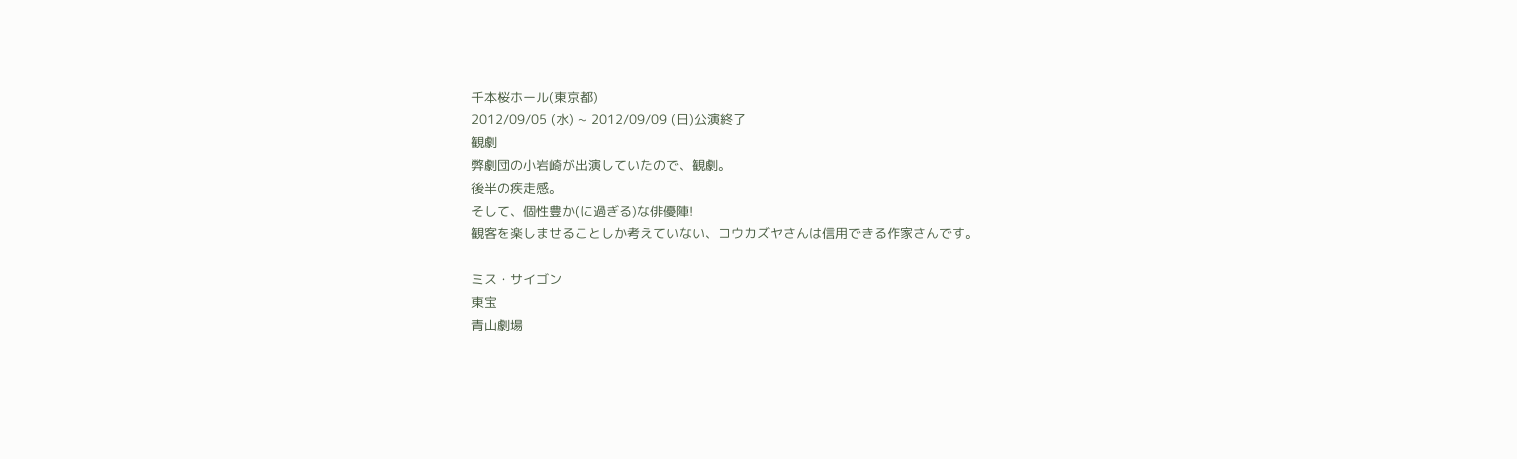千本桜ホール(東京都)
2012/09/05 (水) ~ 2012/09/09 (日)公演終了
観劇
弊劇団の小岩崎が出演していたので、観劇。
後半の疾走感。
そして、個性豊か(に過ぎる)な俳優陣!
観客を楽しませることしか考えていない、コウカズヤさんは信用できる作家さんです。

ミス・サイゴン
東宝
青山劇場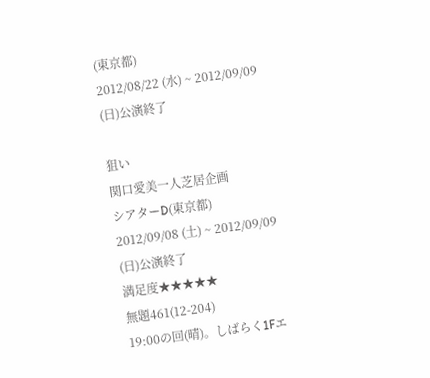(東京都)
2012/08/22 (水) ~ 2012/09/09 (日)公演終了

狙い
関口愛美一人芝居企画
シアターD(東京都)
2012/09/08 (土) ~ 2012/09/09 (日)公演終了
満足度★★★★★
無題461(12-204)
19:00の回(晴)。しばらく1Fエ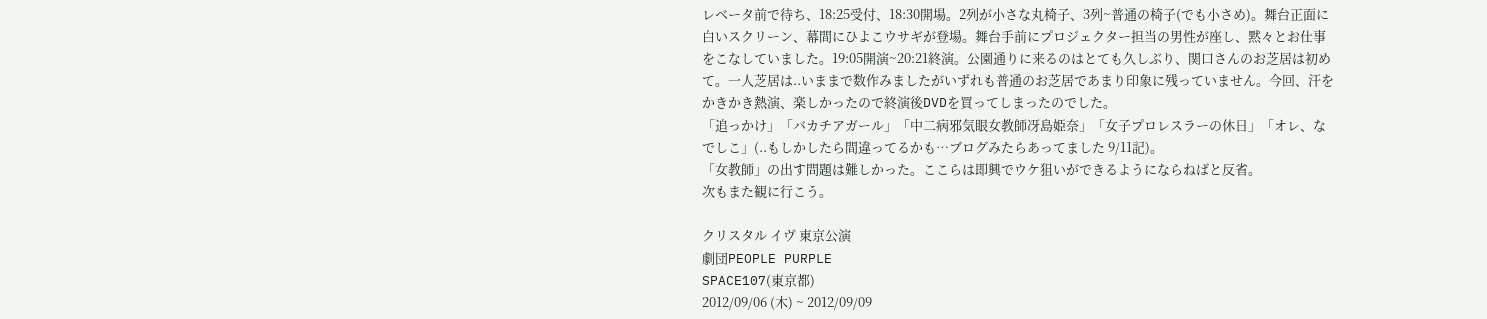レベータ前で待ち、18:25受付、18:30開場。2列が小さな丸椅子、3列~普通の椅子(でも小さめ)。舞台正面に白いスクリーン、幕間にひよこウサギが登場。舞台手前にプロジェクター担当の男性が座し、黙々とお仕事をこなしていました。19:05開演~20:21終演。公園通りに来るのはとても久しぶり、関口さんのお芝居は初めて。一人芝居は..いままで数作みましたがいずれも普通のお芝居であまり印象に残っていません。今回、汗をかきかき熱演、楽しかったので終演後DVDを買ってしまったのでした。
「追っかけ」「バカチアガール」「中二病邪気眼女教師冴島姫奈」「女子プロレスラーの休日」「オレ、なでしこ」(..もしかしたら間違ってるかも…ブログみたらあってました 9/11記)。
「女教師」の出す問題は難しかった。ここらは即興でウケ狙いができるようにならねばと反省。
次もまた観に行こう。

クリスタル イヴ 東京公演
劇団PEOPLE PURPLE
SPACE107(東京都)
2012/09/06 (木) ~ 2012/09/09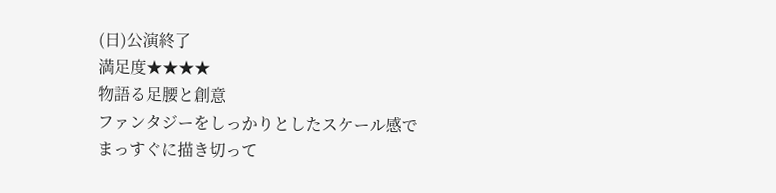(日)公演終了
満足度★★★★
物語る足腰と創意
ファンタジーをしっかりとしたスケール感で
まっすぐに描き切って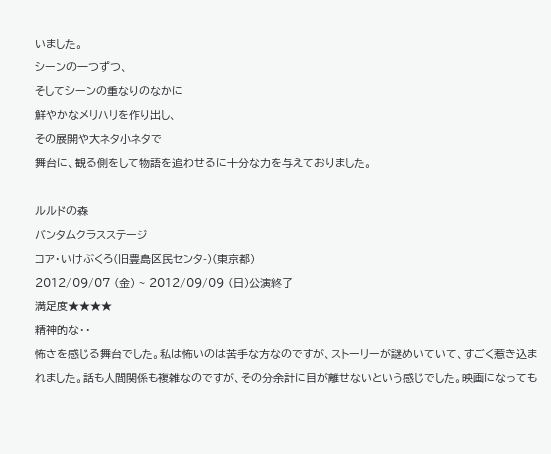いました。
シーンの一つずつ、
そしてシーンの重なりのなかに
鮮やかなメリハリを作り出し、
その展開や大ネタ小ネタで
舞台に、観る側をして物語を追わせるに十分な力を与えておりました。

ルルドの森
バンタムクラスステージ
コア・いけぶくろ(旧豊島区民センタ-)(東京都)
2012/09/07 (金) ~ 2012/09/09 (日)公演終了
満足度★★★★
精神的な・・
怖さを感じる舞台でした。私は怖いのは苦手な方なのですが、ストーリーが謎めいていて、すごく惹き込まれました。話も人間関係も複雑なのですが、その分余計に目が離せないという感じでした。映画になっても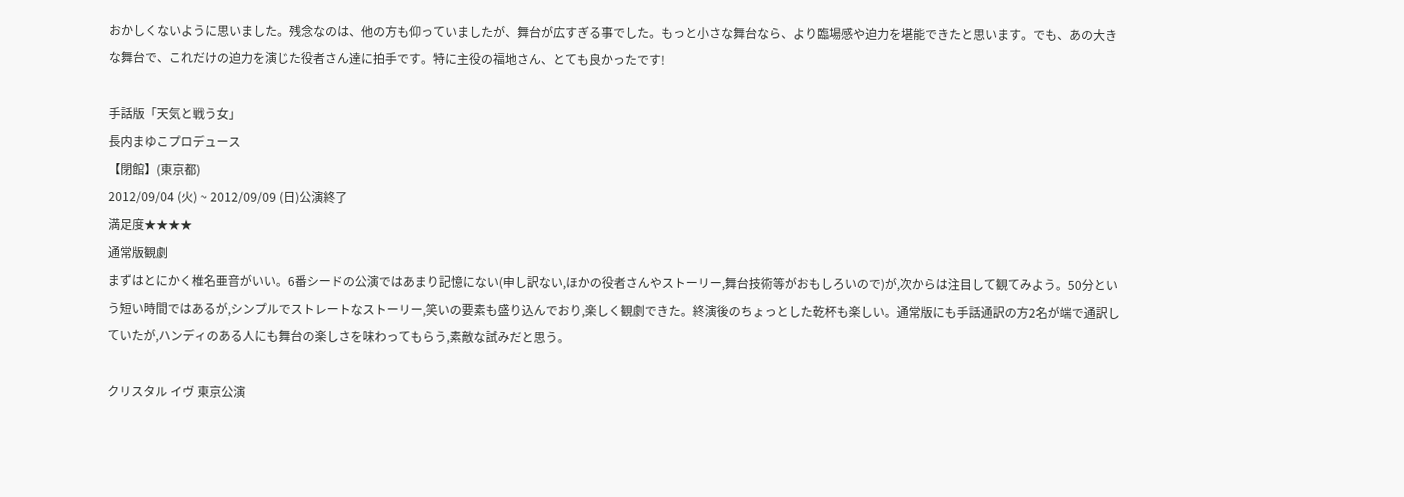おかしくないように思いました。残念なのは、他の方も仰っていましたが、舞台が広すぎる事でした。もっと小さな舞台なら、より臨場感や迫力を堪能できたと思います。でも、あの大きな舞台で、これだけの迫力を演じた役者さん達に拍手です。特に主役の福地さん、とても良かったです!

手話版「天気と戦う女」
長内まゆこプロデュース
【閉館】(東京都)
2012/09/04 (火) ~ 2012/09/09 (日)公演終了
満足度★★★★
通常版観劇
まずはとにかく椎名亜音がいい。6番シードの公演ではあまり記憶にない(申し訳ない,ほかの役者さんやストーリー,舞台技術等がおもしろいので)が,次からは注目して観てみよう。50分という短い時間ではあるが,シンプルでストレートなストーリー,笑いの要素も盛り込んでおり,楽しく観劇できた。終演後のちょっとした乾杯も楽しい。通常版にも手話通訳の方2名が端で通訳していたが,ハンディのある人にも舞台の楽しさを味わってもらう,素敵な試みだと思う。

クリスタル イヴ 東京公演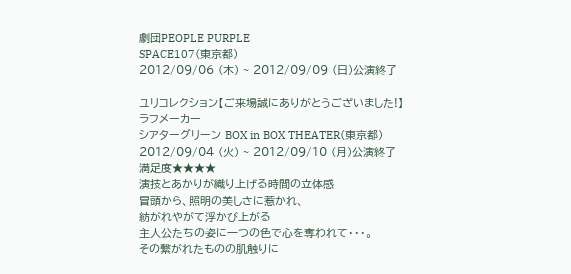劇団PEOPLE PURPLE
SPACE107(東京都)
2012/09/06 (木) ~ 2012/09/09 (日)公演終了

ユリコレクション【ご来場誠にありがとうございました!】
ラフメーカー
シアターグリーン BOX in BOX THEATER(東京都)
2012/09/04 (火) ~ 2012/09/10 (月)公演終了
満足度★★★★
演技とあかりが織り上げる時間の立体感
冒頭から、照明の美しさに惹かれ、
紡がれやがて浮かび上がる
主人公たちの姿に一つの色で心を奪われて・・・。
その繋がれたものの肌触りに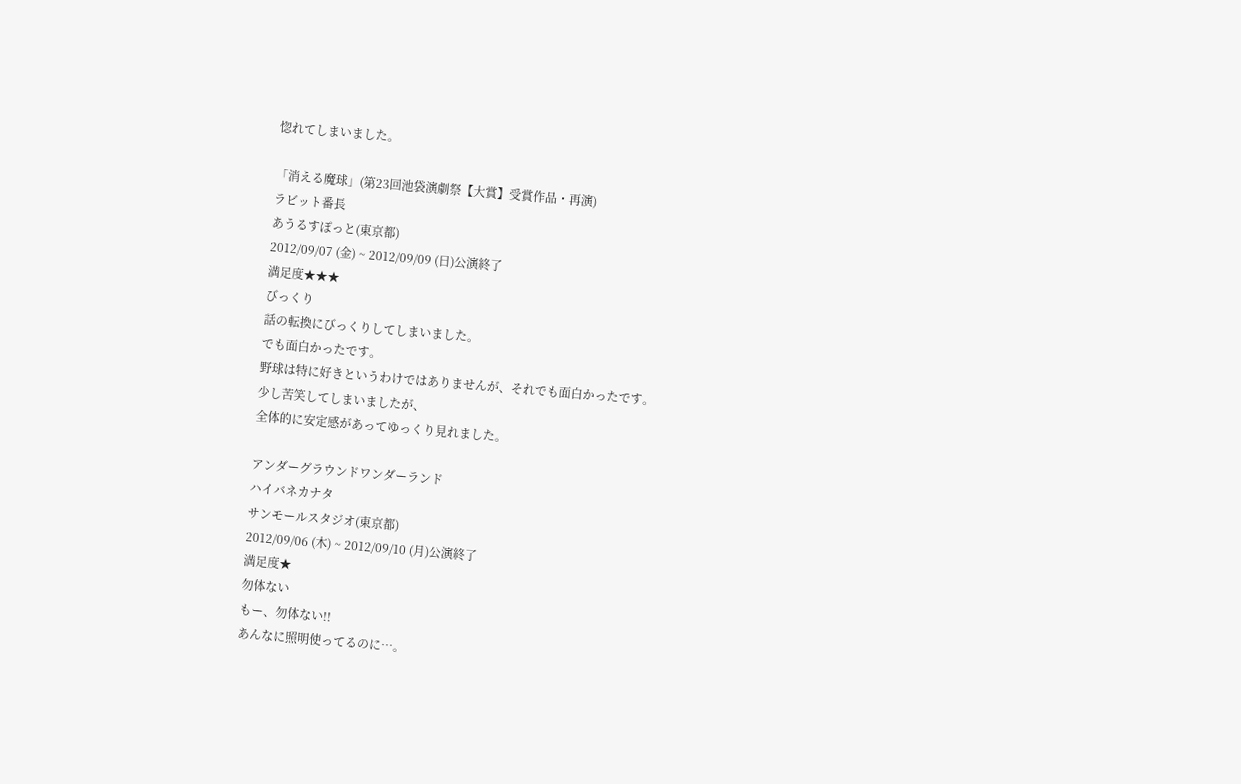惚れてしまいました。

「消える魔球」(第23回池袋演劇祭【大賞】受賞作品・再演)
ラビット番長
あうるすぽっと(東京都)
2012/09/07 (金) ~ 2012/09/09 (日)公演終了
満足度★★★
びっくり
話の転換にびっくりしてしまいました。
でも面白かったです。
野球は特に好きというわけではありませんが、それでも面白かったです。
少し苦笑してしまいましたが、
全体的に安定感があってゆっくり見れました。

アンダーグラウンドワンダーランド
ハイバネカナタ
サンモールスタジオ(東京都)
2012/09/06 (木) ~ 2012/09/10 (月)公演終了
満足度★
勿体ない
もー、勿体ない!!
あんなに照明使ってるのに…。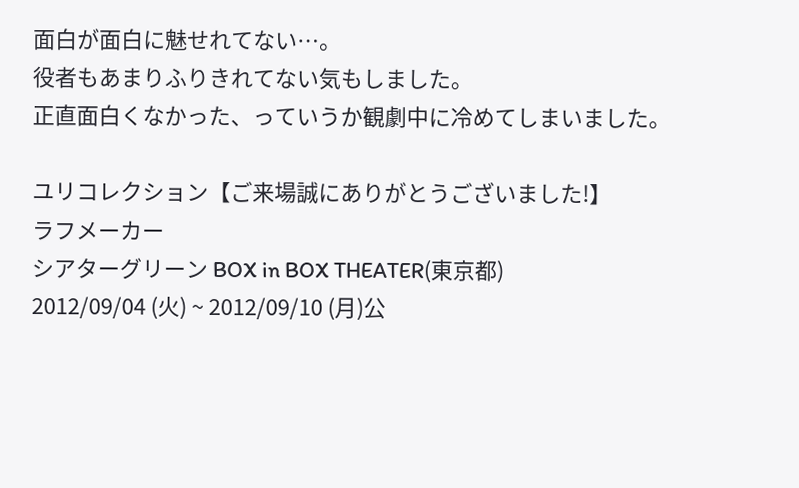面白が面白に魅せれてない…。
役者もあまりふりきれてない気もしました。
正直面白くなかった、っていうか観劇中に冷めてしまいました。

ユリコレクション【ご来場誠にありがとうございました!】
ラフメーカー
シアターグリーン BOX in BOX THEATER(東京都)
2012/09/04 (火) ~ 2012/09/10 (月)公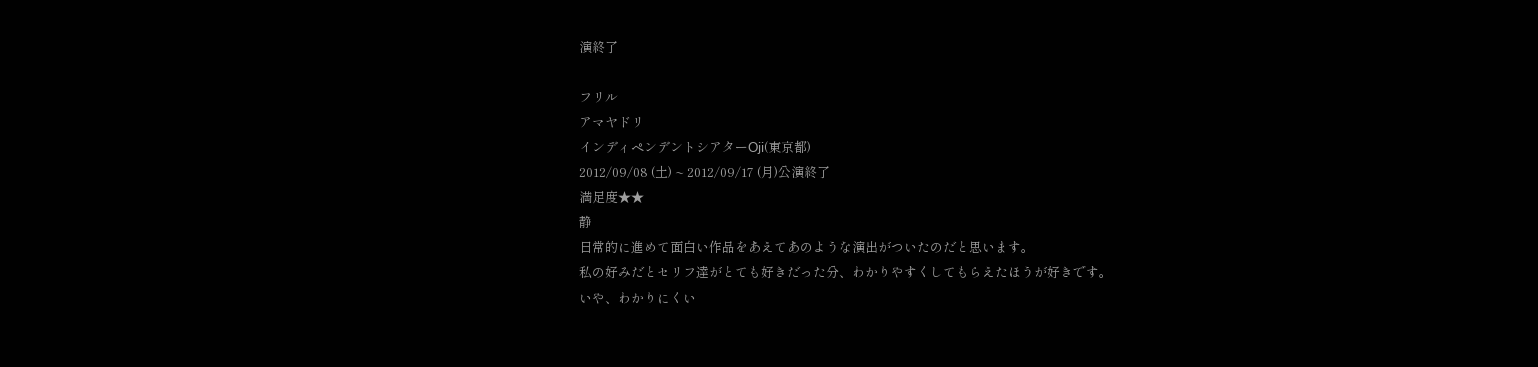演終了

フリル
アマヤドリ
インディペンデントシアターOji(東京都)
2012/09/08 (土) ~ 2012/09/17 (月)公演終了
満足度★★
静
日常的に進めて面白い作品をあえてあのような演出がついたのだと思います。
私の好みだとセリフ達がとても好きだった分、わかりやすくしてもらえたほうが好きです。
いや、わかりにくい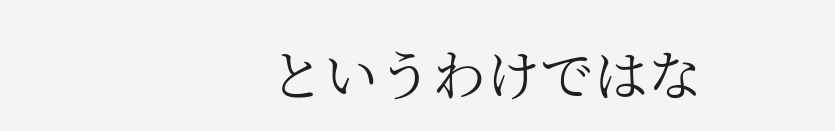というわけではな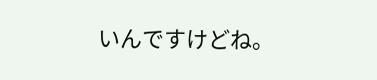いんですけどね。